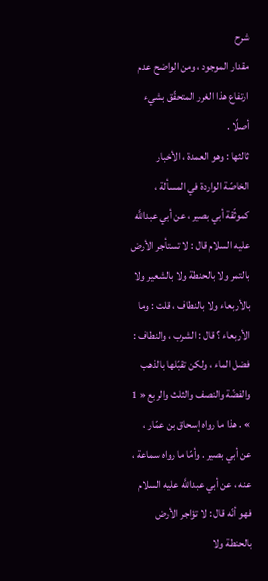شرح
مقدار الموجود ، ومن الواضح عدم ارتفاع هذا الغرر المتحقّق بشيء أصلًا .
ثالثها : وهو العمدة ، الأخبار الخاصّة الواردة في المسألة ، كموثّقة أبي بصير ، عن أبي عبداللَّه عليه السلام قال : لا تستأجر الأرض بالتمر ولا بالحنطة ولا بالشعير ولا بالأربعاء ولا بالنطاف ، قلت : وما الأربعاء ؟ قال : الشرب ، والنطاف : فضل الماء ، ولكن تقبّلها بالذهب والفضّة والنصف والثلث والربع « 1 » . هذا ما رواه إسحاق بن عمّار ، عن أبي بصير . وأمّا ما رواه سماعة ، عنه ، عن أبي عبداللَّه عليه السلام فهو أنّه قال : لا تؤاجر الأرض بالحنطة ولا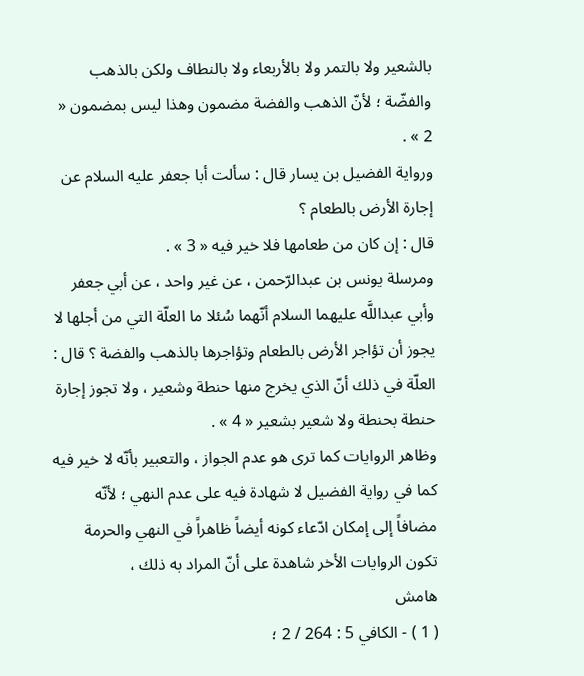بالشعير ولا بالتمر ولا بالأربعاء ولا بالنطاف ولكن بالذهب والفضّة ؛ لأنّ الذهب والفضة مضمون وهذا ليس بمضمون « 2 » .
ورواية الفضيل بن يسار قال : سألت أبا جعفر عليه السلام عن إجارة الأرض بالطعام ؟
قال : إن كان من طعامها فلا خير فيه « 3 » .
ومرسلة يونس بن عبدالرّحمن ، عن غير واحد ، عن أبي جعفر وأبي عبداللَّه عليهما السلام أنّهما سُئلا ما العلّة التي من أجلها لا يجوز أن تؤاجر الأرض بالطعام وتؤاجرها بالذهب والفضة ؟ قال : العلّة في ذلك أنّ الذي يخرج منها حنطة وشعير ، ولا تجوز إجارة حنطة بحنطة ولا شعير بشعير « 4 » .
وظاهر الروايات كما ترى هو عدم الجواز ، والتعبير بأنّه لا خير فيه كما في رواية الفضيل لا شهادة فيه على عدم النهي ؛ لأنّه مضافاً إلى إمكان ادّعاء كونه أيضاً ظاهراً في النهي والحرمة تكون الروايات الأخر شاهدة على أنّ المراد به ذلك ،
هامش
( 1 ) - الكافي 5 : 264 / 2 ؛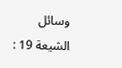وسائل الشيعة 19 :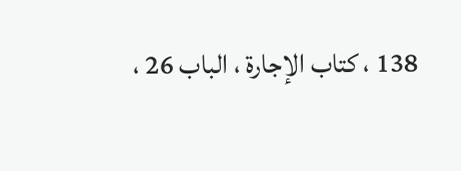138 ، كتاب الإجارة ، الباب 26 ،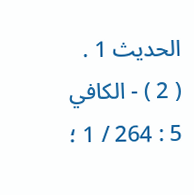الحديث 1 .
( 2 ) - الكافي 5 : 264 / 1 ؛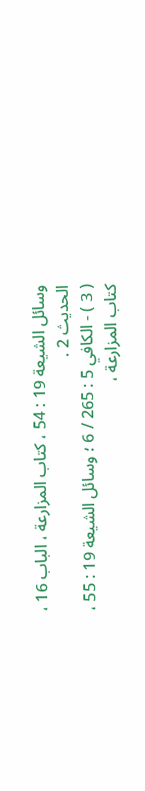وسائل الشيعة 19 : 54 ، كتاب المزارعة ، الباب 16 ، الحديث 2 .
( 3 ) - الكافي 5 : 265 / 6 ؛ وسائل الشيعة 19 : 55 ، كتاب المزارعة ،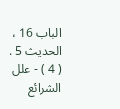الباب 16 ، الحديث 5 .
( 4 ) - علل الشرائع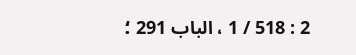2 : 518 / 1 ، الباب 291 ؛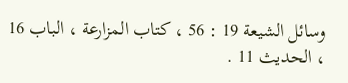وسائل الشيعة 19 : 56 ، كتاب المزارعة ، الباب 16 ، الحديث 11 .